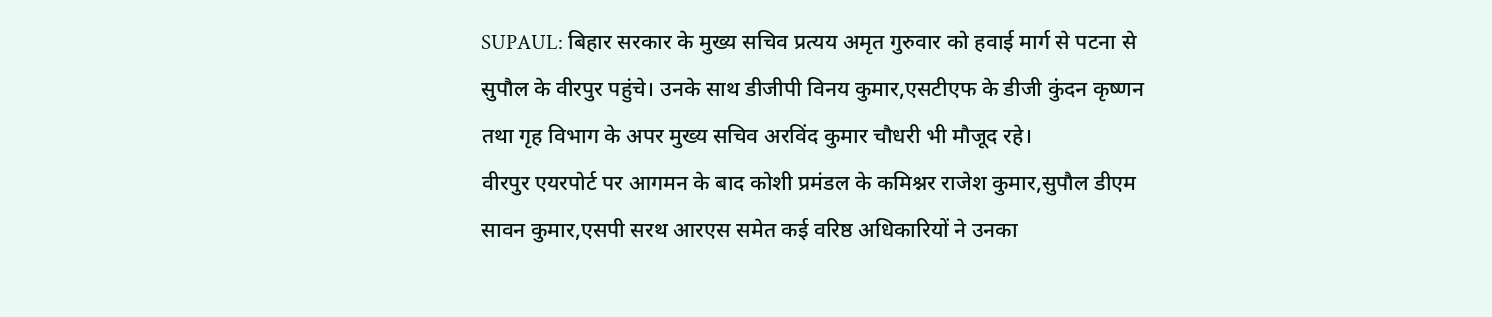SUPAUL: बिहार सरकार के मुख्य सचिव प्रत्यय अमृत गुरुवार को हवाई मार्ग से पटना से सुपौल के वीरपुर पहुंचे। उनके साथ डीजीपी विनय कुमार,एसटीएफ के डीजी कुंदन कृष्णन तथा गृह विभाग के अपर मुख्य सचिव अरविंद कुमार चौधरी भी मौजूद रहे।
वीरपुर एयरपोर्ट पर आगमन के बाद कोशी प्रमंडल के कमिश्नर राजेश कुमार,सुपौल डीएम सावन कुमार,एसपी सरथ आरएस समेत कई वरिष्ठ अधिकारियों ने उनका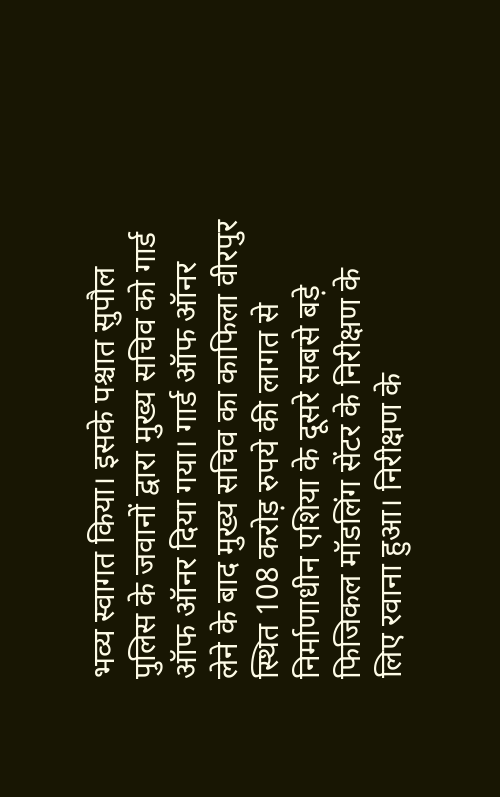भव्य स्वागत किया। इसके पश्चात सुपौल पुलिस के जवानों द्वारा मुख्य सचिव को गार्ड ऑफ ऑनर दिया गया। गार्ड ऑफ ऑनर लेने के बाद मुख्य सचिव का काफिला वीरपुर स्थित 108 करोड़ रुपये की लागत से निर्माणाधीन एशिया के दूसरे सबसे बड़े फिजिकल मॉडलिंग सेंटर के निरीक्षण के लिए रवाना हुआ। निरीक्षण के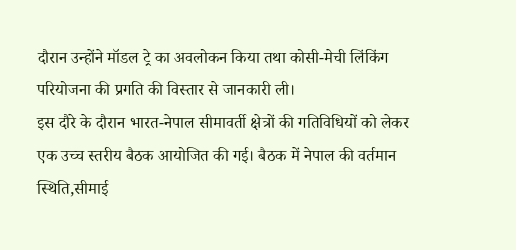दौरान उन्होंने मॉडल ट्रे का अवलोकन किया तथा कोसी-मेची लिंकिंग परियोजना की प्रगति की विस्तार से जानकारी ली।
इस दौरे के दौरान भारत-नेपाल सीमावर्ती क्षेत्रों की गतिविधियों को लेकर एक उच्च स्तरीय बैठक आयोजित की गई। बैठक में नेपाल की वर्तमान स्थिति,सीमाई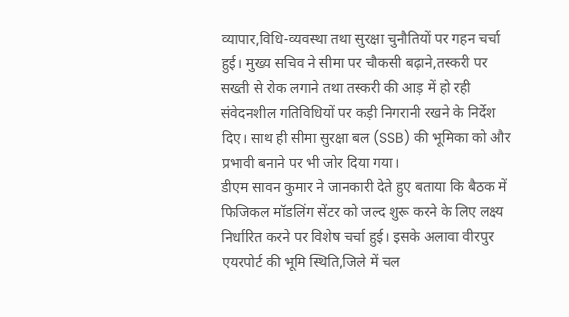व्यापार,विधि-व्यवस्था तथा सुरक्षा चुनौतियों पर गहन चर्चा हुई। मुख्य सचिव ने सीमा पर चौकसी बढ़ाने,तस्करी पर सख्ती से रोक लगाने तथा तस्करी की आड़ में हो रही संवेदनशील गतिविधियों पर कड़ी निगरानी रखने के निर्देश दिए। साथ ही सीमा सुरक्षा बल (SSB) की भूमिका को और प्रभावी बनाने पर भी जोर दिया गया।
डीएम सावन कुमार ने जानकारी देते हुए बताया कि बैठक में फिजिकल मॉडलिंग सेंटर को जल्द शुरू करने के लिए लक्ष्य निर्धारित करने पर विशेष चर्चा हुई। इसके अलावा वीरपुर एयरपोर्ट की भूमि स्थिति,जिले में चल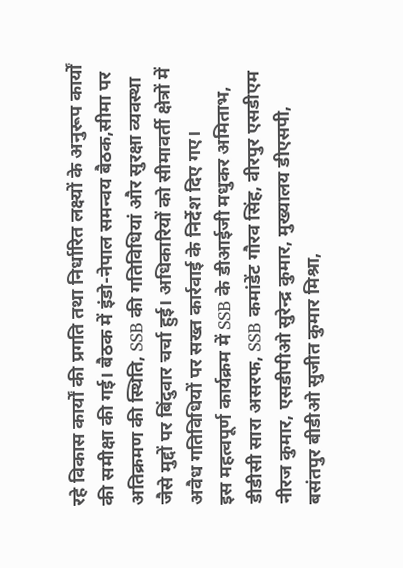रहे विकास कार्यों की प्रगति तथा निर्धारित लक्ष्यों के अनुरूप कार्यों की समीक्षा की गई। बैठक में इंडो-नेपाल समन्वय बैठक,सीमा पर अतिक्रमण की स्थिति, SSB की गतिविधियां और सुरक्षा व्यवस्था जैसे मुद्दों पर बिंदुवार चर्चा हुई। अधिकारियों को सीमावर्ती क्षेत्रों में अवैध गतिविधियों पर सख्त कार्रवाई के निर्देश दिए गए।
इस महत्वपूर्ण कार्यक्रम में SSB के डीआईजी मधुकर अमिताभ, डीडीसी सारा असरफ, SSB कमांडेंट गौरव सिंह, वीरपुर एसडीएम नीरज कुमार, एसडीपीओ सुरेन्द्र कुमार, मुख्यालय डीएसपी, बसंतपुर बीडीओ सुजीत कुमार मिश्रा,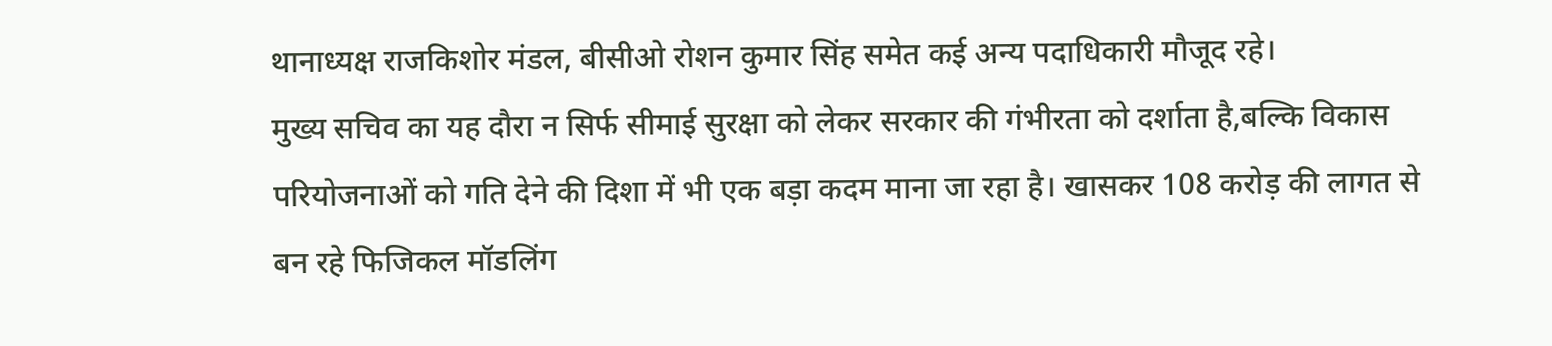थानाध्यक्ष राजकिशोर मंडल, बीसीओ रोशन कुमार सिंह समेत कई अन्य पदाधिकारी मौजूद रहे।
मुख्य सचिव का यह दौरा न सिर्फ सीमाई सुरक्षा को लेकर सरकार की गंभीरता को दर्शाता है,बल्कि विकास परियोजनाओं को गति देने की दिशा में भी एक बड़ा कदम माना जा रहा है। खासकर 108 करोड़ की लागत से बन रहे फिजिकल मॉडलिंग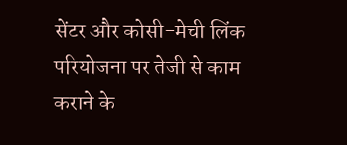सेंटर और कोसी-मेची लिंक परियोजना पर तेजी से काम कराने के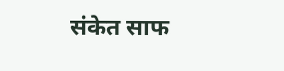संकेत साफ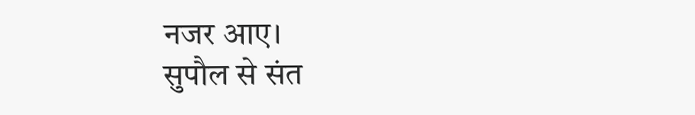नजर आए।
सुपौल से संत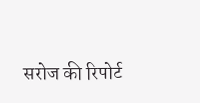सरोज की रिपोर्ट